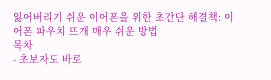잃어버리기 쉬운 이어폰을 위한 초간단 해결책: 이어폰 파우치 뜨개 매우 쉬운 방법
목차
- 초보자도 바로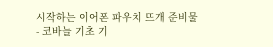시작하는 이어폰 파우치 뜨개 준비물
- 코바늘 기초 기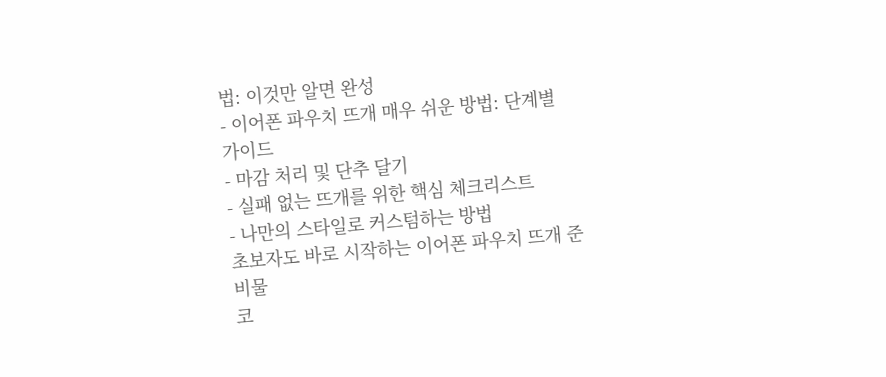법: 이것만 알면 완성
- 이어폰 파우치 뜨개 매우 쉬운 방법: 단계별 가이드
- 마감 처리 및 단추 달기
- 실패 없는 뜨개를 위한 핵심 체크리스트
- 나만의 스타일로 커스텀하는 방법
초보자도 바로 시작하는 이어폰 파우치 뜨개 준비물
코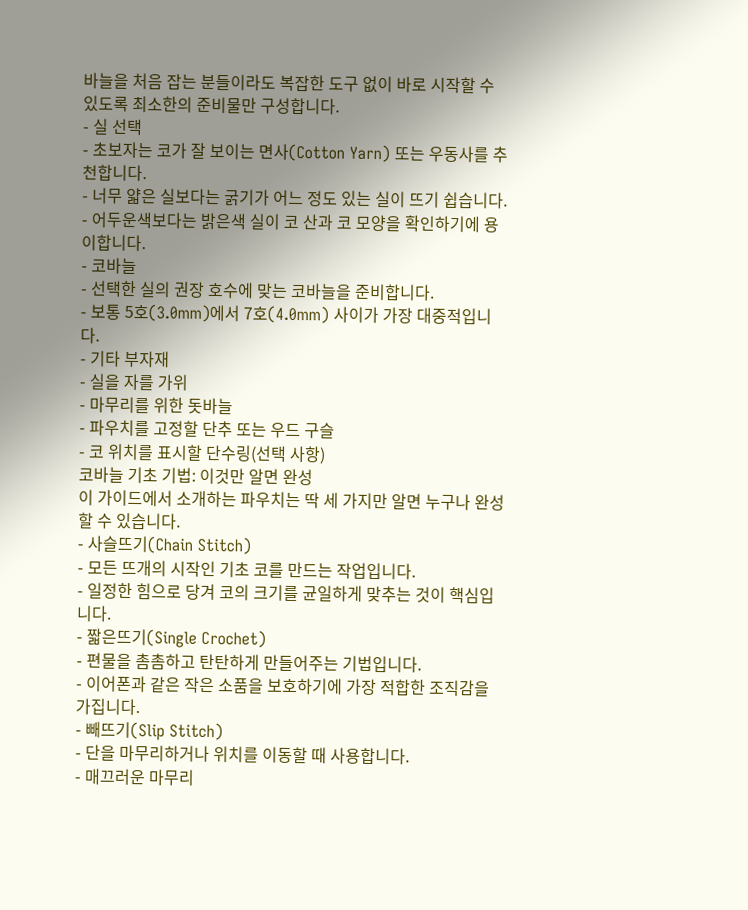바늘을 처음 잡는 분들이라도 복잡한 도구 없이 바로 시작할 수 있도록 최소한의 준비물만 구성합니다.
- 실 선택
- 초보자는 코가 잘 보이는 면사(Cotton Yarn) 또는 우동사를 추천합니다.
- 너무 얇은 실보다는 굵기가 어느 정도 있는 실이 뜨기 쉽습니다.
- 어두운색보다는 밝은색 실이 코 산과 코 모양을 확인하기에 용이합니다.
- 코바늘
- 선택한 실의 권장 호수에 맞는 코바늘을 준비합니다.
- 보통 5호(3.0mm)에서 7호(4.0mm) 사이가 가장 대중적입니다.
- 기타 부자재
- 실을 자를 가위
- 마무리를 위한 돗바늘
- 파우치를 고정할 단추 또는 우드 구슬
- 코 위치를 표시할 단수링(선택 사항)
코바늘 기초 기법: 이것만 알면 완성
이 가이드에서 소개하는 파우치는 딱 세 가지만 알면 누구나 완성할 수 있습니다.
- 사슬뜨기(Chain Stitch)
- 모든 뜨개의 시작인 기초 코를 만드는 작업입니다.
- 일정한 힘으로 당겨 코의 크기를 균일하게 맞추는 것이 핵심입니다.
- 짧은뜨기(Single Crochet)
- 편물을 촘촘하고 탄탄하게 만들어주는 기법입니다.
- 이어폰과 같은 작은 소품을 보호하기에 가장 적합한 조직감을 가집니다.
- 빼뜨기(Slip Stitch)
- 단을 마무리하거나 위치를 이동할 때 사용합니다.
- 매끄러운 마무리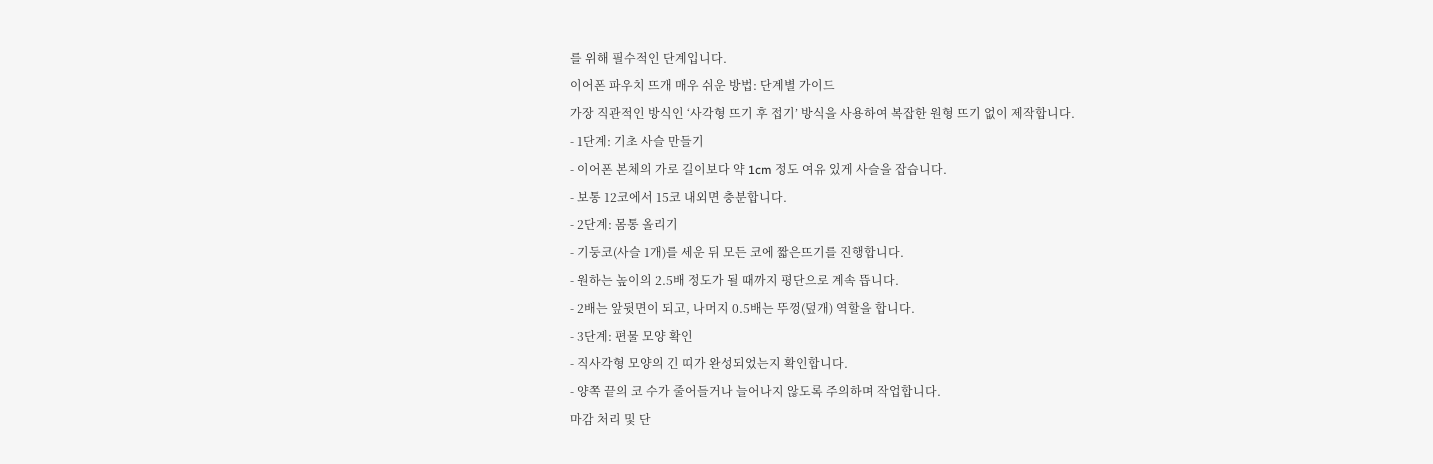를 위해 필수적인 단계입니다.
이어폰 파우치 뜨개 매우 쉬운 방법: 단계별 가이드
가장 직관적인 방식인 ‘사각형 뜨기 후 접기’ 방식을 사용하여 복잡한 원형 뜨기 없이 제작합니다.
- 1단계: 기초 사슬 만들기
- 이어폰 본체의 가로 길이보다 약 1cm 정도 여유 있게 사슬을 잡습니다.
- 보통 12코에서 15코 내외면 충분합니다.
- 2단계: 몸통 올리기
- 기둥코(사슬 1개)를 세운 뒤 모든 코에 짧은뜨기를 진행합니다.
- 원하는 높이의 2.5배 정도가 될 때까지 평단으로 계속 뜹니다.
- 2배는 앞뒷면이 되고, 나머지 0.5배는 뚜껑(덮개) 역할을 합니다.
- 3단계: 편물 모양 확인
- 직사각형 모양의 긴 띠가 완성되었는지 확인합니다.
- 양쪽 끝의 코 수가 줄어들거나 늘어나지 않도록 주의하며 작업합니다.
마감 처리 및 단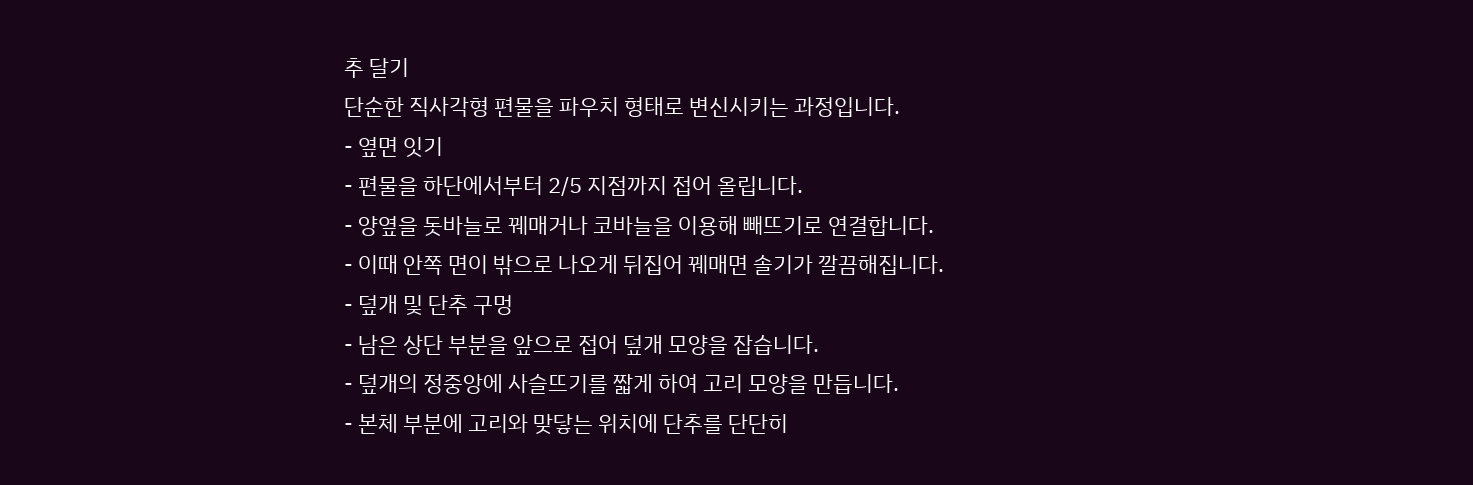추 달기
단순한 직사각형 편물을 파우치 형태로 변신시키는 과정입니다.
- 옆면 잇기
- 편물을 하단에서부터 2/5 지점까지 접어 올립니다.
- 양옆을 돗바늘로 꿰매거나 코바늘을 이용해 빼뜨기로 연결합니다.
- 이때 안쪽 면이 밖으로 나오게 뒤집어 꿰매면 솔기가 깔끔해집니다.
- 덮개 및 단추 구멍
- 남은 상단 부분을 앞으로 접어 덮개 모양을 잡습니다.
- 덮개의 정중앙에 사슬뜨기를 짧게 하여 고리 모양을 만듭니다.
- 본체 부분에 고리와 맞닿는 위치에 단추를 단단히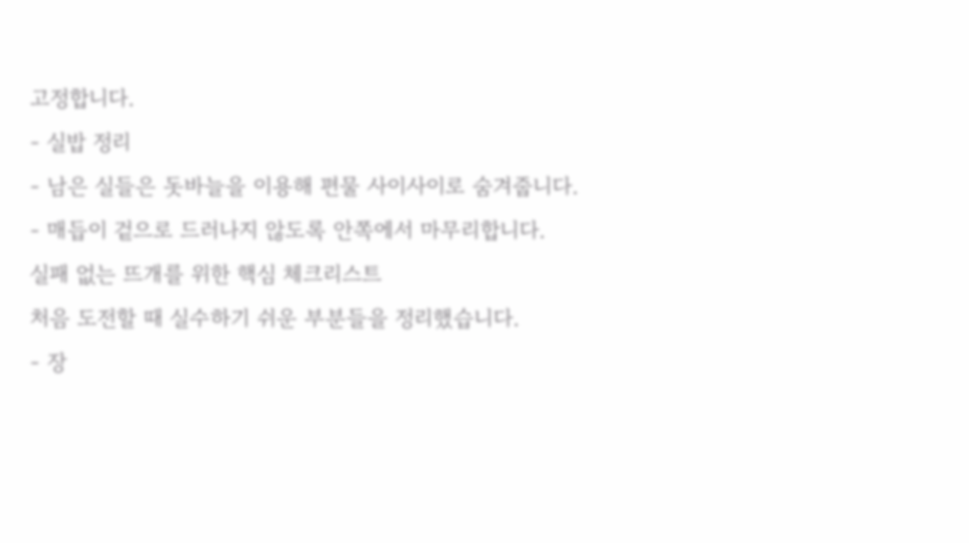고정합니다.
- 실밥 정리
- 남은 실들은 돗바늘을 이용해 편물 사이사이로 숨겨줍니다.
- 매듭이 겉으로 드러나지 않도록 안쪽에서 마무리합니다.
실패 없는 뜨개를 위한 핵심 체크리스트
처음 도전할 때 실수하기 쉬운 부분들을 정리했습니다.
- 장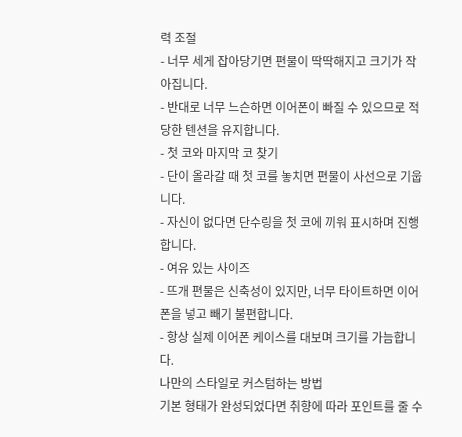력 조절
- 너무 세게 잡아당기면 편물이 딱딱해지고 크기가 작아집니다.
- 반대로 너무 느슨하면 이어폰이 빠질 수 있으므로 적당한 텐션을 유지합니다.
- 첫 코와 마지막 코 찾기
- 단이 올라갈 때 첫 코를 놓치면 편물이 사선으로 기웁니다.
- 자신이 없다면 단수링을 첫 코에 끼워 표시하며 진행합니다.
- 여유 있는 사이즈
- 뜨개 편물은 신축성이 있지만, 너무 타이트하면 이어폰을 넣고 빼기 불편합니다.
- 항상 실제 이어폰 케이스를 대보며 크기를 가늠합니다.
나만의 스타일로 커스텀하는 방법
기본 형태가 완성되었다면 취향에 따라 포인트를 줄 수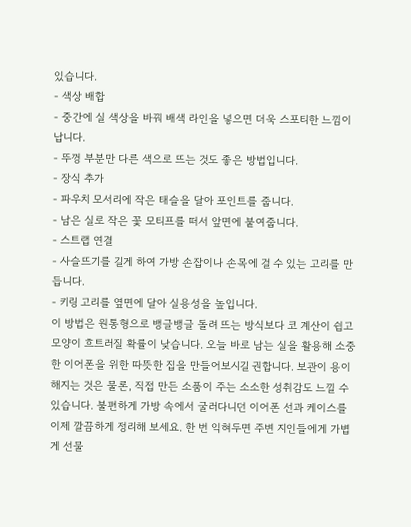있습니다.
- 색상 배합
- 중간에 실 색상을 바꿔 배색 라인을 넣으면 더욱 스포티한 느낌이 납니다.
- 뚜껑 부분만 다른 색으로 뜨는 것도 좋은 방법입니다.
- 장식 추가
- 파우치 모서리에 작은 태슬을 달아 포인트를 줍니다.
- 남은 실로 작은 꽃 모티프를 떠서 앞면에 붙여줍니다.
- 스트랩 연결
- 사슬뜨기를 길게 하여 가방 손잡이나 손목에 걸 수 있는 고리를 만듭니다.
- 키링 고리를 옆면에 달아 실용성을 높입니다.
이 방법은 원통형으로 뱅글뱅글 돌려 뜨는 방식보다 코 계산이 쉽고 모양이 흐트러질 확률이 낮습니다. 오늘 바로 남는 실을 활용해 소중한 이어폰을 위한 따뜻한 집을 만들어보시길 권합니다. 보관이 용이해지는 것은 물론, 직접 만든 소품이 주는 소소한 성취감도 느낄 수 있습니다. 불편하게 가방 속에서 굴러다니던 이어폰 선과 케이스를 이제 깔끔하게 정리해 보세요. 한 번 익혀두면 주변 지인들에게 가볍게 선물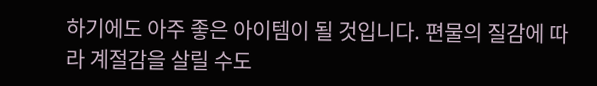하기에도 아주 좋은 아이템이 될 것입니다. 편물의 질감에 따라 계절감을 살릴 수도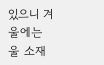있으니 겨울에는 울 소재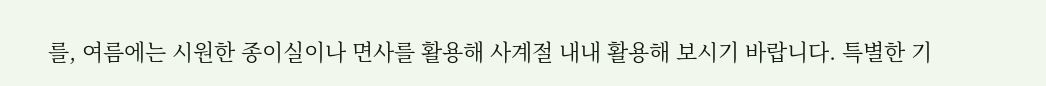를, 여름에는 시원한 종이실이나 면사를 활용해 사계절 내내 활용해 보시기 바랍니다. 특별한 기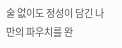술 없이도 정성이 담긴 나만의 파우치를 완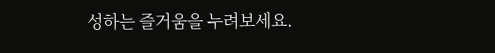성하는 즐거움을 누려보세요.